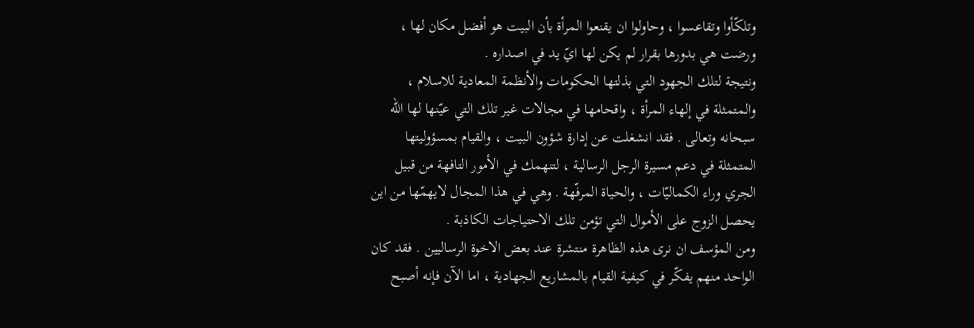وتلكّأوا وتقاعسوا ، وحاولوا ان يقنعوا المرأة بأن البيت هو أفضل مكان لها ، ورضت هي بدورها بقرار لم يكن لها ايّ يد في اصداره .
ونتيجة لتلك الجهود التي بذلتها الحكومات والأنظمة المعادية للاسلام ، والمتمثلة في إلهاء المرأة ، واقحامها في مجالات غير تلك التي عيّنها لها الله سبحانه وتعالى . فقد انشغلت عن إدارة شؤون البيت ، والقيام بمسؤوليتها المتمثلة في دعم مسيرة الرجل الرسالية ، لتنهمك في الأمور التافهة من قبيل الجري وراء الكماليّات ، والحياة المرفّهة . وهي في هذا المجال لايهمّها من اين يحصل الزوج على الأموال التي تؤمن تلك الاحتياجات الكاذبة .
ومن المؤسف ان نرى هذه الظاهرة منتشرة عند بعض الاخوة الرساليين . فقد كان الواحد منهم يفكّر في كيفية القيام بالمشاريع الجهادية ، اما الآن فإنه أصبح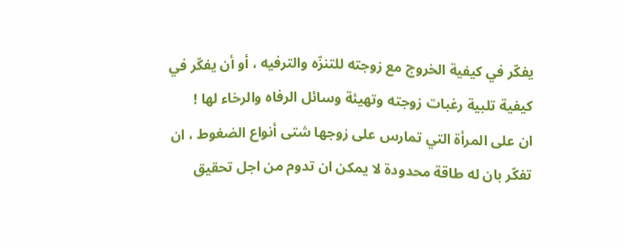يفكّر في كيفية الخروج مع زوجته للتنزّه والترفيه ، أو أن يفكّر في كيفية تلبية رغبات زوجته وتهيئة وسائل الرفاه والرخاء لها !
ان على المرأة التي تمارس على زوجها شتى أنواع الضغوط ، ان تفكّر بان له طاقة محدودة لا يمكن ان تدوم من اجل تحقيق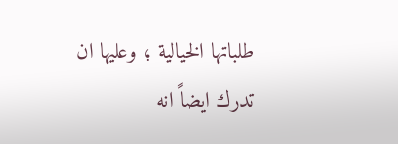طلباتها الخيالية ؛ وعليها ان تدرك ايضاً انه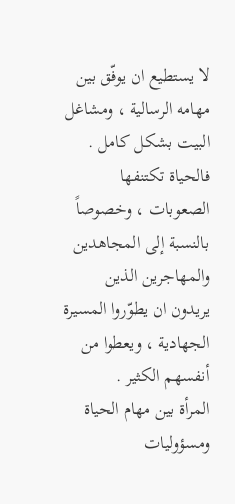لا يستطيع ان يوفّق بين مهامه الرسالية ، ومشاغل البيت بشكل كامل . فالحياة تكتنفها الصعوبات ، وخصوصاً بالنسبة إلى المجاهدين والمهاجرين الذين يريدون ان يطوّروا المسيرة الجهادية ، ويعطوا من أنفسهم الكثير .
المرأة بين مهام الحياة ومسؤوليات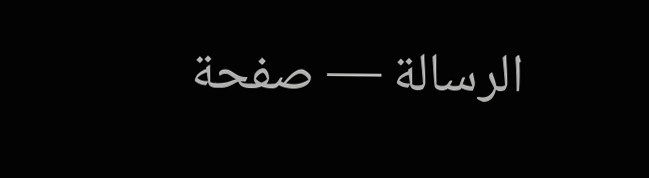الرسالة — صفحة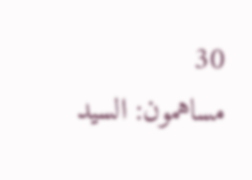30
مساهمون: السيد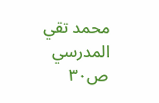محمد تقي المدرسي
ص٣٠